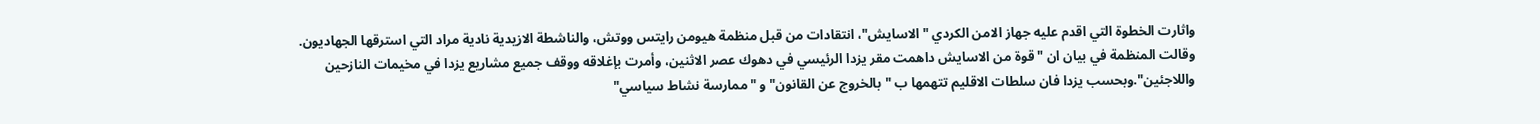واثارت الخطوة التي اقدم عليه جهاز الامن الكردي "الاسايش"، انتقادات من قبل منظمة هيومن رايتس ووتش، والناشطة الازيدية نادية مراد التي استرقها الجهاديون.
وقالت المنظمة في بيان ان "قوة من الاسايش داهمت مقر يزدا الرئيسي في دهوك عصر الاثنين، وأمرت بإغلاقه ووقف جميع مشاريع يزدا في مخيمات النازحين واللاجئين".وبحسب يزدا فان سلطات الاقليم تتهمها ب "بالخروج عن القانون" و "ممارسة نشاط سياسي"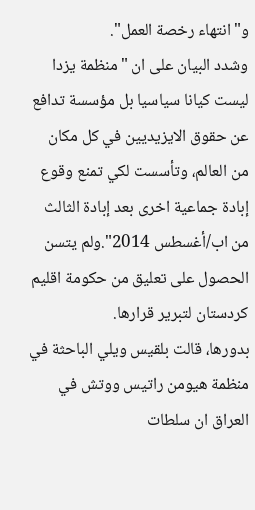و"انتهاء رخصة العمل".
وشدد البيان على ان "منظمة يزدا ليست كيانا سياسيا بل مؤسسة تدافع عن حقوق الايزيديين في كل مكان من العالم، وتأسست لكي تمنع وقوع إبادة جماعية اخرى بعد إبادة الثالث من اب/أغسطس 2014".ولم يتسن الحصول على تعليق من حكومة اقليم كردستان لتبرير قرارها.
بدورها، قالت بلقيس ويلي الباحثة في منظمة هيومن راتيس ووتش في العراق ان سلطات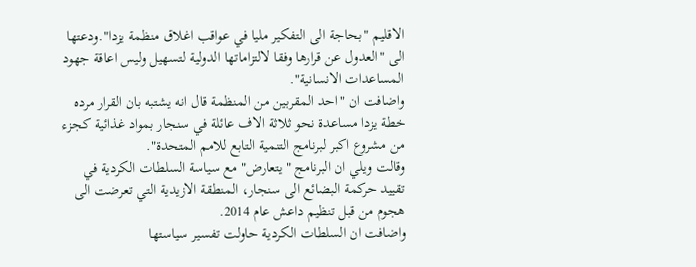الاقليم "بحاجة الى التفكير مليا في عواقب اغلاق منظمة يزدا".ودعتها الى "العدول عن قرارها وفقا لالتزاماتها الدولية لتسهيل وليس اعاقة جهود المساعدات الانسانية".
واضافت ان "احد المقربين من المنظمة قال انه يشتبه بان القرار مرده خطة يزدا مساعدة نحو ثلاثة الاف عائلة في سنجار بمواد غذائية كجزء من مشروع اكبر لبرنامج التنمية التابع للامم المتحدة".
وقالت ويلي ان البرنامج "يتعارض" مع سياسة السلطات الكردية في تقييد حركمة البضائع الى سنجار، المنطقة الازيدية التي تعرضت الى هجوم من قبل تنظيم داعش عام 2014.
واضافت ان السلطات الكردية حاولت تفسير سياستها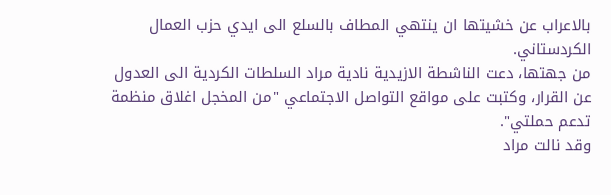بالاعراب عن خشيتها ان ينتهي المطاف بالسلع الى ايدي حزب العمال الكردستاني.
من جهتها، دعت الناشطة الازيدية نادية مراد السلطات الكردية الى العدول عن القرار، وكتبت على مواقع التواصل الاجتماعي "من المخجل اغلاق منظمة تدعم حملتي".
وقد نالت مراد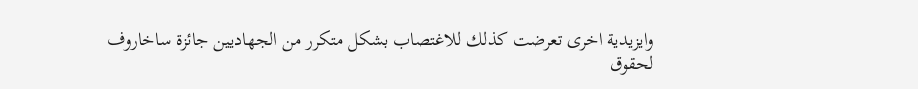وايزيدية اخرى تعرضت كذلك للاغتصاب بشكل متكرر من الجهاديين جائزة ساخاروف لحقوق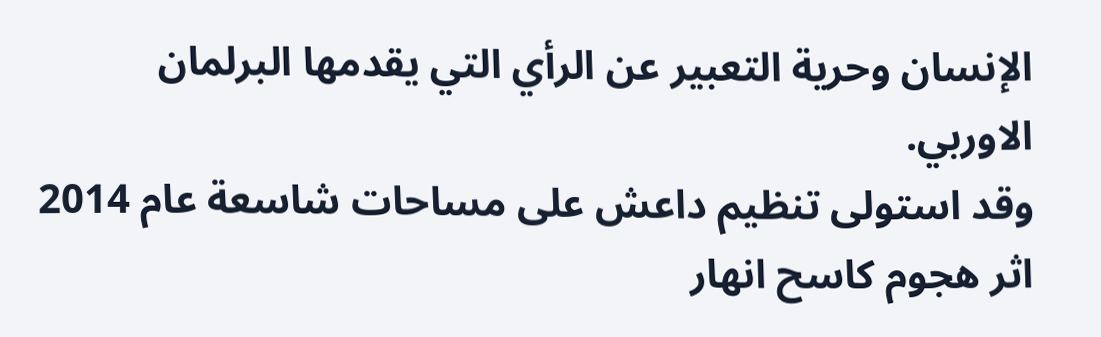الإنسان وحرية التعبير عن الرأي التي يقدمها البرلمان الاوربي.
وقد استولى تنظيم داعش على مساحات شاسعة عام 2014 اثر هجوم كاسح انهار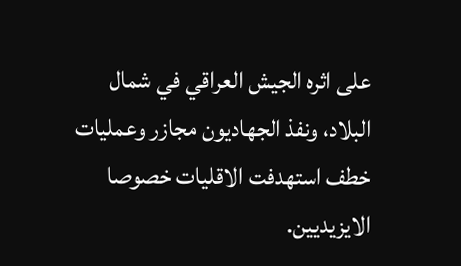على اثره الجيش العراقي في شمال البلاد، ونفذ الجهاديون مجازر وعمليات خطف استهدفت الاقليات خصوصا الايزيديين.